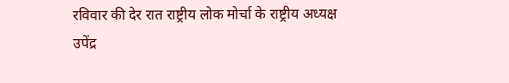रविवार की देर रात राष्ट्रीय लोक मोर्चा के राष्ट्रीय अध्यक्ष उपेंद्र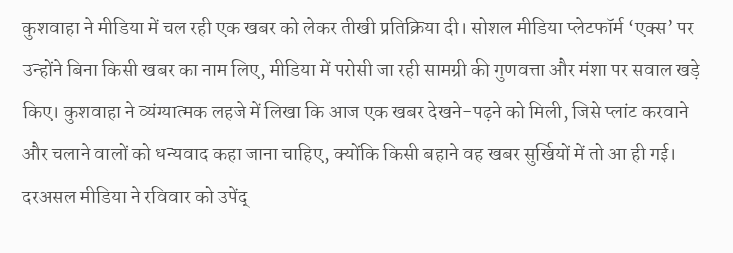कुशवाहा ने मीडिया में चल रही एक खबर को लेकर तीखी प्रतिक्रिया दी। सोशल मीडिया प्लेटफॉर्म ‘एक्स’ पर उन्होंने बिना किसी खबर का नाम लिए, मीडिया में परोसी जा रही सामग्री की गुणवत्ता और मंशा पर सवाल खड़े किए। कुशवाहा ने व्यंग्यात्मक लहजे में लिखा कि आज एक खबर देखने-पढ़ने को मिली, जिसे प्लांट करवाने और चलाने वालों को धन्यवाद कहा जाना चाहिए, क्योंकि किसी बहाने वह खबर सुर्खियों में तो आ ही गई। दरअसल मीडिया ने रविवार को उपेंद्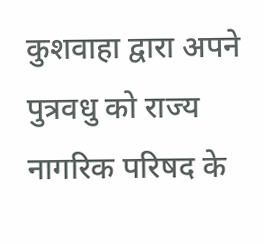कुशवाहा द्वारा अपने पुत्रवधु को राज्य नागरिक परिषद के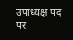उपाध्यक्ष पद पर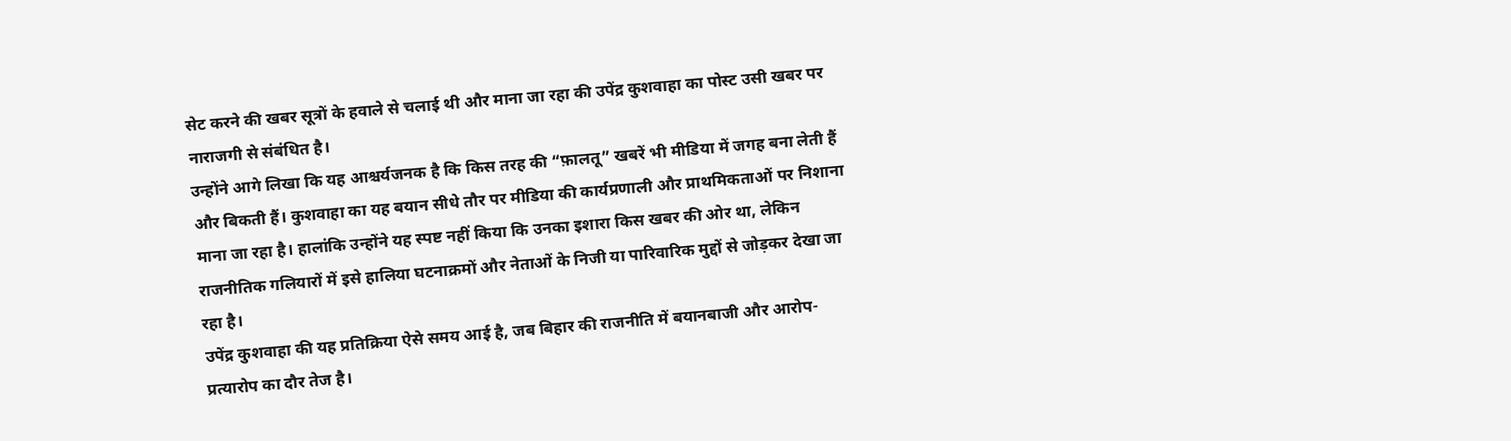सेट करने की खबर सूत्रों के हवाले से चलाई थी और माना जा रहा की उपेंद्र कुशवाहा का पोस्ट उसी खबर पर नाराजगी से संबंधित है।
उन्होंने आगे लिखा कि यह आश्चर्यजनक है कि किस तरह की “फ़ालतू” खबरें भी मीडिया में जगह बना लेती हैं और बिकती हैं। कुशवाहा का यह बयान सीधे तौर पर मीडिया की कार्यप्रणाली और प्राथमिकताओं पर निशाना माना जा रहा है। हालांकि उन्होंने यह स्पष्ट नहीं किया कि उनका इशारा किस खबर की ओर था, लेकिन राजनीतिक गलियारों में इसे हालिया घटनाक्रमों और नेताओं के निजी या पारिवारिक मुद्दों से जोड़कर देखा जा रहा है।
उपेंद्र कुशवाहा की यह प्रतिक्रिया ऐसे समय आई है, जब बिहार की राजनीति में बयानबाजी और आरोप-प्रत्यारोप का दौर तेज है।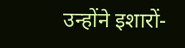उन्होंने इशारों-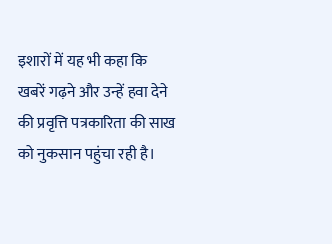इशारों में यह भी कहा कि खबरें गढ़ने और उन्हें हवा देने की प्रवृत्ति पत्रकारिता की साख को नुकसान पहुंचा रही है।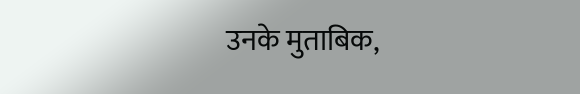उनके मुताबिक,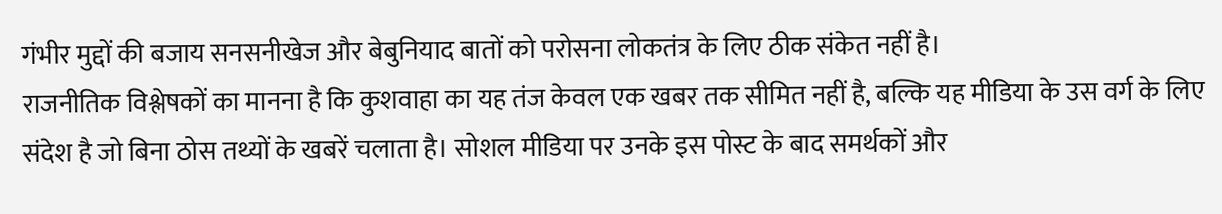गंभीर मुद्दों की बजाय सनसनीखेज और बेबुनियाद बातों को परोसना लोकतंत्र के लिए ठीक संकेत नहीं है।
राजनीतिक विश्लेषकों का मानना है कि कुशवाहा का यह तंज केवल एक खबर तक सीमित नहीं है, बल्कि यह मीडिया के उस वर्ग के लिए संदेश है जो बिना ठोस तथ्यों के खबरें चलाता है। सोशल मीडिया पर उनके इस पोस्ट के बाद समर्थकों और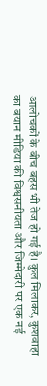आलोचकों के बीच बहस भी तेज हो गई है। कुल मिलाकर, कुशवाहा का बयान मीडिया की विश्वसनीयता और जिम्मेदारी पर एक नई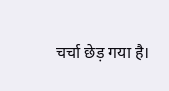चर्चा छेड़ गया है।